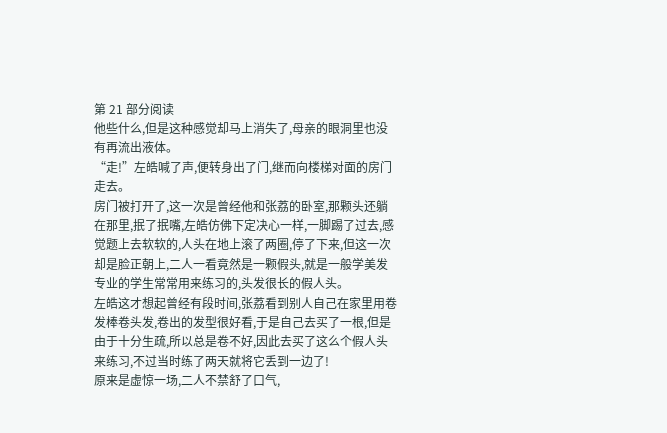第 21 部分阅读
他些什么,但是这种感觉却马上消失了,母亲的眼洞里也没有再流出液体。
“走!”左皓喊了声,便转身出了门,继而向楼梯对面的房门走去。
房门被打开了,这一次是曾经他和张荔的卧室,那颗头还躺在那里,抿了抿嘴,左皓仿佛下定决心一样,一脚踢了过去,感觉题上去软软的,人头在地上滚了两圈,停了下来,但这一次却是脸正朝上,二人一看竟然是一颗假头,就是一般学美发专业的学生常常用来练习的,头发很长的假人头。
左皓这才想起曾经有段时间,张荔看到别人自己在家里用卷发棒卷头发,卷出的发型很好看,于是自己去买了一根,但是由于十分生疏,所以总是卷不好,因此去买了这么个假人头来练习,不过当时练了两天就将它丢到一边了!
原来是虚惊一场,二人不禁舒了口气,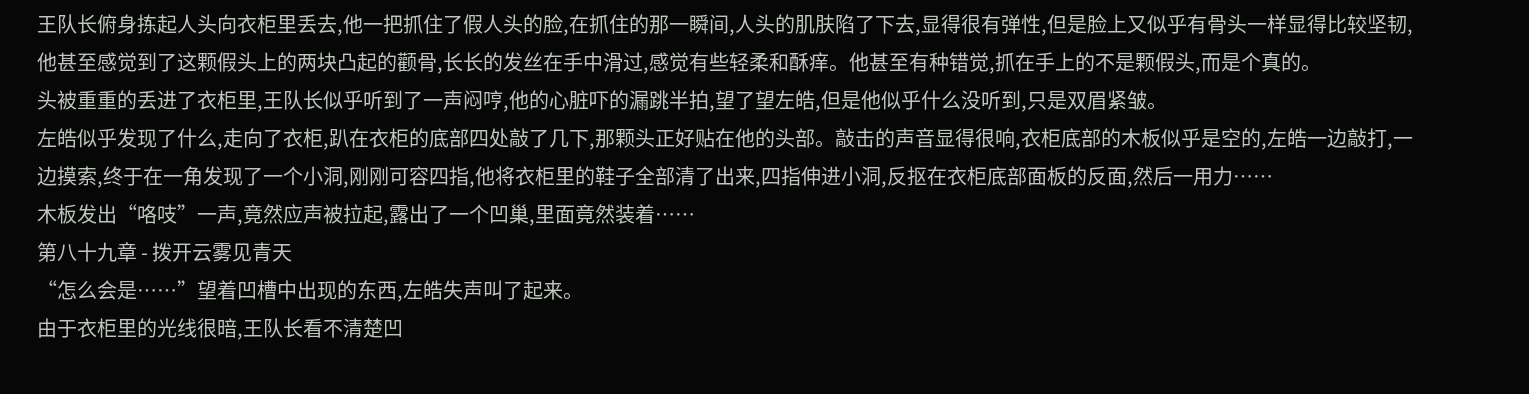王队长俯身拣起人头向衣柜里丢去,他一把抓住了假人头的脸,在抓住的那一瞬间,人头的肌肤陷了下去,显得很有弹性,但是脸上又似乎有骨头一样显得比较坚韧,他甚至感觉到了这颗假头上的两块凸起的颧骨,长长的发丝在手中滑过,感觉有些轻柔和酥痒。他甚至有种错觉,抓在手上的不是颗假头,而是个真的。
头被重重的丢进了衣柜里,王队长似乎听到了一声闷哼,他的心脏吓的漏跳半拍,望了望左皓,但是他似乎什么没听到,只是双眉紧皱。
左皓似乎发现了什么,走向了衣柜,趴在衣柜的底部四处敲了几下,那颗头正好贴在他的头部。敲击的声音显得很响,衣柜底部的木板似乎是空的,左皓一边敲打,一边摸索,终于在一角发现了一个小洞,刚刚可容四指,他将衣柜里的鞋子全部清了出来,四指伸进小洞,反抠在衣柜底部面板的反面,然后一用力……
木板发出“咯吱”一声,竟然应声被拉起,露出了一个凹巢,里面竟然装着……
第八十九章 - 拨开云雾见青天
“怎么会是……”望着凹槽中出现的东西,左皓失声叫了起来。
由于衣柜里的光线很暗,王队长看不清楚凹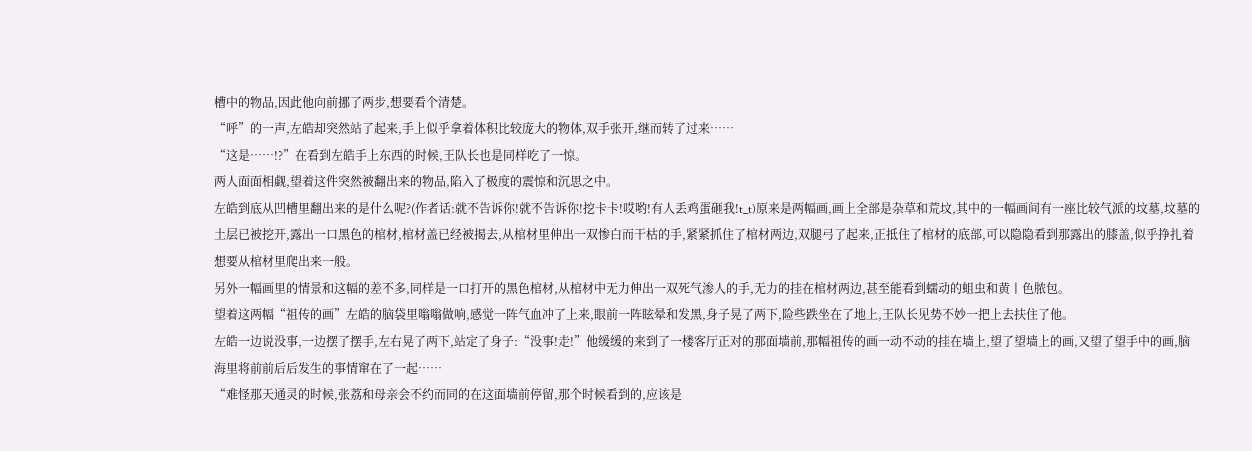槽中的物品,因此他向前挪了两步,想要看个清楚。
“呼”的一声,左皓却突然站了起来,手上似乎拿着体积比较庞大的物体,双手张开,继而转了过来……
“这是……!?”在看到左皓手上东西的时候,王队长也是同样吃了一惊。
两人面面相觑,望着这件突然被翻出来的物品,陷入了极度的震惊和沉思之中。
左皓到底从凹槽里翻出来的是什么呢?(作者话:就不告诉你!就不告诉你!挖卡卡!哎哟!有人丢鸡蛋砸我!t_t)原来是两幅画,画上全部是杂草和荒坟,其中的一幅画间有一座比较气派的坟墓,坟墓的土层已被挖开,露出一口黑色的棺材,棺材盖已经被揭去,从棺材里伸出一双惨白而干枯的手,紧紧抓住了棺材两边,双腿弓了起来,正抵住了棺材的底部,可以隐隐看到那露出的膝盖,似乎挣扎着想要从棺材里爬出来一般。
另外一幅画里的情景和这幅的差不多,同样是一口打开的黑色棺材,从棺材中无力伸出一双死气渗人的手,无力的挂在棺材两边,甚至能看到蠕动的蛆虫和黄丨色脓包。
望着这两幅“祖传的画”左皓的脑袋里嗡嗡做响,感觉一阵气血冲了上来,眼前一阵眩晕和发黑,身子晃了两下,险些跌坐在了地上,王队长见势不妙一把上去扶住了他。
左皓一边说没事,一边摆了摆手,左右晃了两下,站定了身子:“没事!走!”他缓缓的来到了一楼客厅正对的那面墙前,那幅祖传的画一动不动的挂在墙上,望了望墙上的画,又望了望手中的画,脑海里将前前后后发生的事情窜在了一起……
“难怪那天通灵的时候,张荔和母亲会不约而同的在这面墙前停留,那个时候看到的,应该是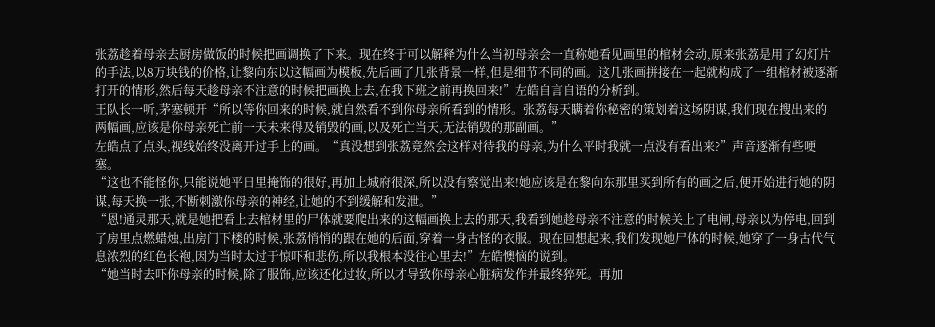张荔趁着母亲去厨房做饭的时候把画调换了下来。现在终于可以解释为什么当初母亲会一直称她看见画里的棺材会动,原来张荔是用了幻灯片的手法,以8万块钱的价格,让黎向东以这幅画为模板,先后画了几张背景一样,但是细节不同的画。这几张画拼接在一起就构成了一组棺材被逐渐打开的情形,然后每天趁母亲不注意的时候把画换上去,在我下班之前再换回来!”左皓自言自语的分析到。
王队长一听,茅塞顿开“所以等你回来的时候,就自然看不到你母亲所看到的情形。张荔每天瞒着你秘密的策划着这场阴谋,我们现在搜出来的两幅画,应该是你母亲死亡前一天未来得及销毁的画,以及死亡当天,无法销毁的那副画。”
左皓点了点头,视线始终没离开过手上的画。“真没想到张荔竟然会这样对待我的母亲,为什么平时我就一点没有看出来?”声音逐渐有些哽塞。
“这也不能怪你,只能说她平日里掩饰的很好,再加上城府很深,所以没有察觉出来!她应该是在黎向东那里买到所有的画之后,便开始进行她的阴谋,每天换一张,不断刺激你母亲的神经,让她的不到缓解和发泄。”
“恩!通灵那天,就是她把看上去棺材里的尸体就要爬出来的这幅画换上去的那天,我看到她趁母亲不注意的时候关上了电闸,母亲以为停电,回到了房里点燃蜡烛,出房门下楼的时候,张荔悄悄的跟在她的后面,穿着一身古怪的衣服。现在回想起来,我们发现她尸体的时候,她穿了一身古代气息浓烈的红色长袍,因为当时太过于惊吓和悲伤,所以我根本没往心里去!”左皓懊恼的说到。
“她当时去吓你母亲的时候,除了服饰,应该还化过妆,所以才导致你母亲心脏病发作并最终猝死。再加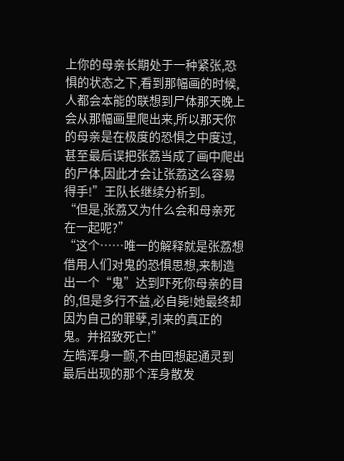上你的母亲长期处于一种紧张,恐惧的状态之下,看到那幅画的时候,人都会本能的联想到尸体那天晚上会从那幅画里爬出来,所以那天你的母亲是在极度的恐惧之中度过,甚至最后误把张荔当成了画中爬出的尸体,因此才会让张荔这么容易得手!”王队长继续分析到。
“但是,张荔又为什么会和母亲死在一起呢?”
“这个……唯一的解释就是张荔想借用人们对鬼的恐惧思想,来制造出一个“鬼”达到吓死你母亲的目的,但是多行不益,必自毙!她最终却因为自己的罪孽,引来的真正的鬼。并招致死亡!”
左皓浑身一颤,不由回想起通灵到最后出现的那个浑身散发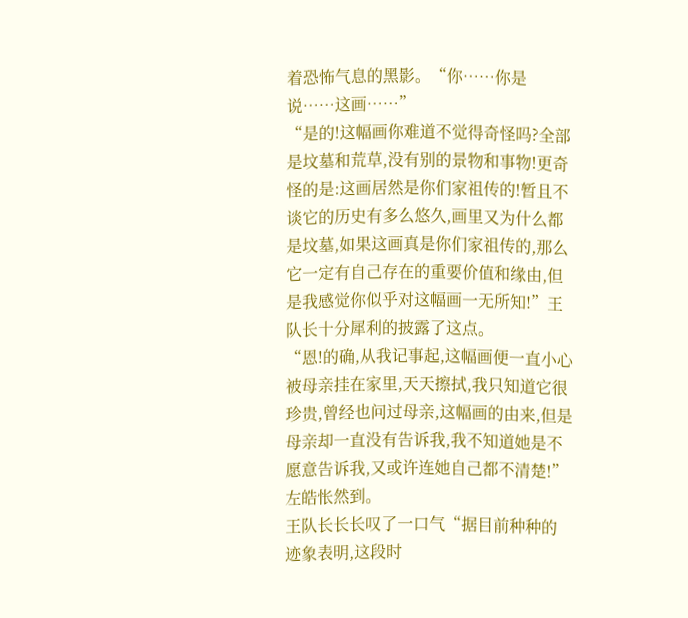着恐怖气息的黑影。“你……你是说……这画……”
“是的!这幅画你难道不觉得奇怪吗?全部是坟墓和荒草,没有别的景物和事物!更奇怪的是:这画居然是你们家祖传的!暂且不谈它的历史有多么悠久,画里又为什么都是坟墓,如果这画真是你们家祖传的,那么它一定有自己存在的重要价值和缘由,但是我感觉你似乎对这幅画一无所知!”王队长十分犀利的披露了这点。
“恩!的确,从我记事起,这幅画便一直小心被母亲挂在家里,天天擦拭,我只知道它很珍贵,曾经也问过母亲,这幅画的由来,但是母亲却一直没有告诉我,我不知道她是不愿意告诉我,又或许连她自己都不清楚!”左皓怅然到。
王队长长长叹了一口气“据目前种种的迹象表明,这段时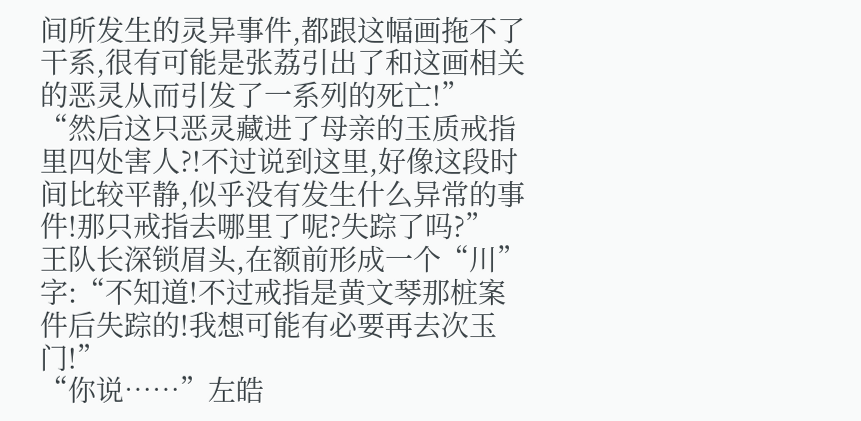间所发生的灵异事件,都跟这幅画拖不了干系,很有可能是张荔引出了和这画相关的恶灵从而引发了一系列的死亡!”
“然后这只恶灵藏进了母亲的玉质戒指里四处害人?!不过说到这里,好像这段时间比较平静,似乎没有发生什么异常的事件!那只戒指去哪里了呢?失踪了吗?”
王队长深锁眉头,在额前形成一个“川”字:“不知道!不过戒指是黄文琴那桩案件后失踪的!我想可能有必要再去次玉门!”
“你说……”左皓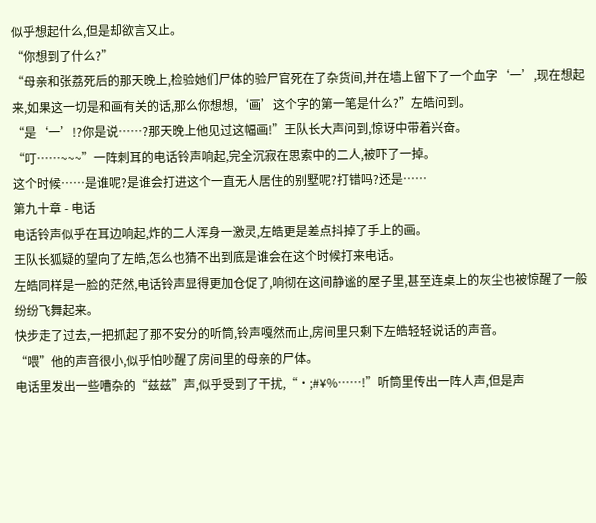似乎想起什么,但是却欲言又止。
“你想到了什么?”
“母亲和张荔死后的那天晚上,检验她们尸体的验尸官死在了杂货间,并在墙上留下了一个血字‘一’,现在想起来,如果这一切是和画有关的话,那么你想想,‘画’这个字的第一笔是什么?”左皓问到。
“是‘一’!?你是说……?那天晚上他见过这幅画!”王队长大声问到,惊讶中带着兴奋。
“叮……~~~”一阵刺耳的电话铃声响起,完全沉寂在思索中的二人,被吓了一掉。
这个时候……是谁呢?是谁会打进这个一直无人居住的别墅呢?打错吗?还是……
第九十章 - 电话
电话铃声似乎在耳边响起,炸的二人浑身一激灵,左皓更是差点抖掉了手上的画。
王队长狐疑的望向了左皓,怎么也猜不出到底是谁会在这个时候打来电话。
左皓同样是一脸的茫然,电话铃声显得更加仓促了,响彻在这间静谧的屋子里,甚至连桌上的灰尘也被惊醒了一般纷纷飞舞起来。
快步走了过去,一把抓起了那不安分的听筒,铃声嘎然而止,房间里只剩下左皓轻轻说话的声音。
“喂”他的声音很小,似乎怕吵醒了房间里的母亲的尸体。
电话里发出一些嘈杂的“兹兹”声,似乎受到了干扰,“·;#¥%……!”听筒里传出一阵人声,但是声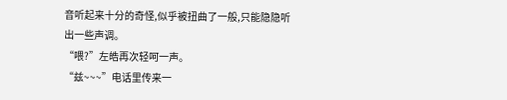音听起来十分的奇怪,似乎被扭曲了一般,只能隐隐听出一些声调。
“喂?”左皓再次轻呵一声。
“兹~~~”电话里传来一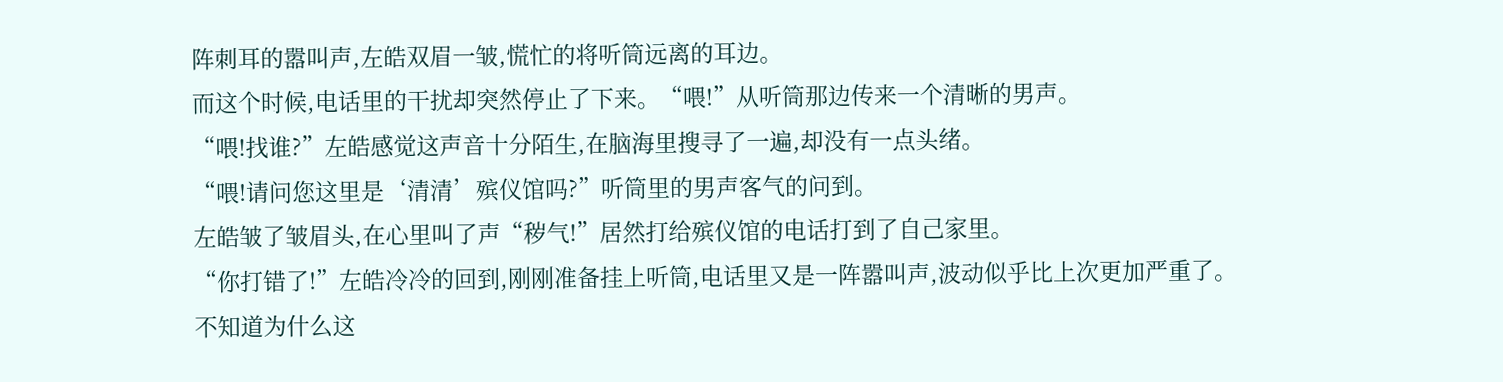阵刺耳的嚣叫声,左皓双眉一皱,慌忙的将听筒远离的耳边。
而这个时候,电话里的干扰却突然停止了下来。“喂!”从听筒那边传来一个清晰的男声。
“喂!找谁?”左皓感觉这声音十分陌生,在脑海里搜寻了一遍,却没有一点头绪。
“喂!请问您这里是‘清清’殡仪馆吗?”听筒里的男声客气的问到。
左皓皱了皱眉头,在心里叫了声“秽气!”居然打给殡仪馆的电话打到了自己家里。
“你打错了!”左皓冷冷的回到,刚刚准备挂上听筒,电话里又是一阵嚣叫声,波动似乎比上次更加严重了。不知道为什么这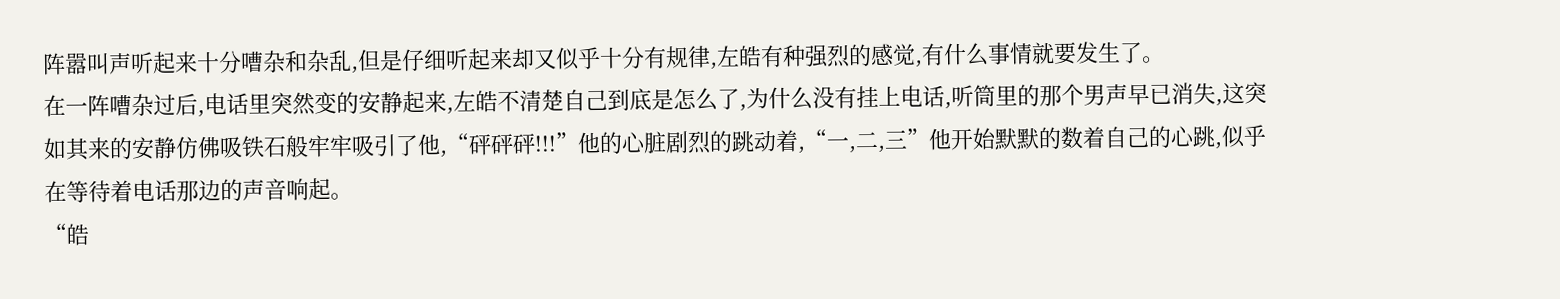阵嚣叫声听起来十分嘈杂和杂乱,但是仔细听起来却又似乎十分有规律,左皓有种强烈的感觉,有什么事情就要发生了。
在一阵嘈杂过后,电话里突然变的安静起来,左皓不清楚自己到底是怎么了,为什么没有挂上电话,听筒里的那个男声早已消失,这突如其来的安静仿佛吸铁石般牢牢吸引了他,“砰砰砰!!!”他的心脏剧烈的跳动着,“一,二,三”他开始默默的数着自己的心跳,似乎在等待着电话那边的声音响起。
“皓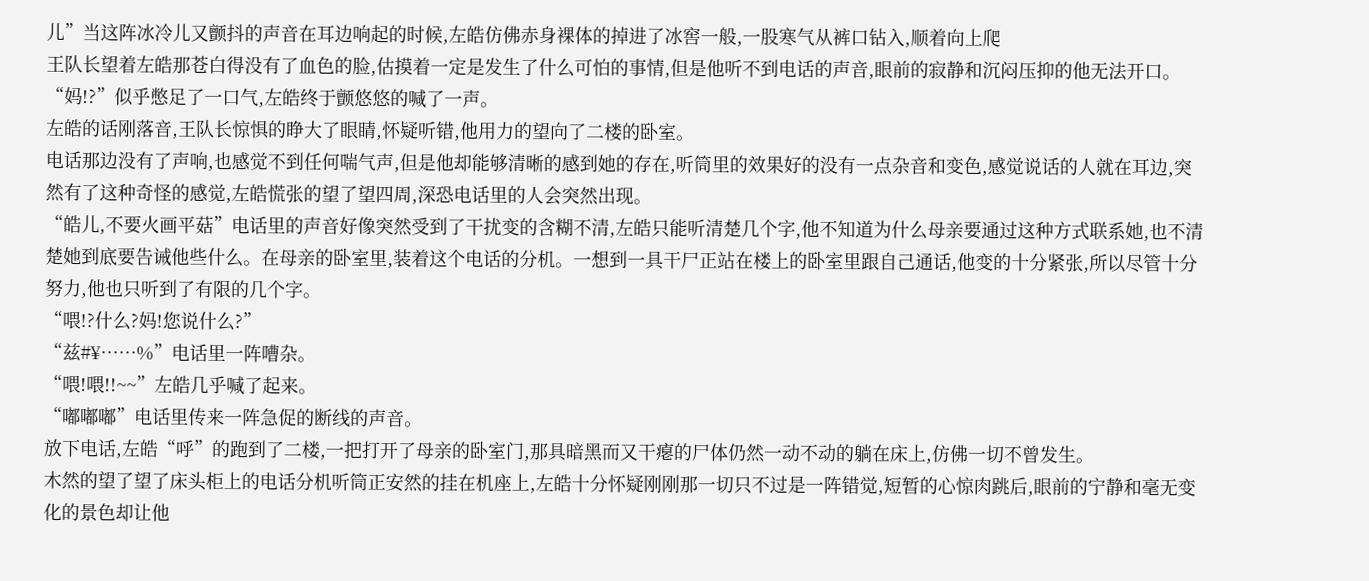儿”当这阵冰冷儿又颤抖的声音在耳边响起的时候,左皓仿佛赤身裸体的掉进了冰窖一般,一股寒气从裤口钻入,顺着向上爬
王队长望着左皓那苍白得没有了血色的脸,估摸着一定是发生了什么可怕的事情,但是他听不到电话的声音,眼前的寂静和沉闷压抑的他无法开口。
“妈!?”似乎憋足了一口气,左皓终于颤悠悠的喊了一声。
左皓的话刚落音,王队长惊惧的睁大了眼睛,怀疑听错,他用力的望向了二楼的卧室。
电话那边没有了声响,也感觉不到任何喘气声,但是他却能够清晰的感到她的存在,听筒里的效果好的没有一点杂音和变色,感觉说话的人就在耳边,突然有了这种奇怪的感觉,左皓慌张的望了望四周,深恐电话里的人会突然出现。
“皓儿,不要火画平菇”电话里的声音好像突然受到了干扰变的含糊不清,左皓只能听清楚几个字,他不知道为什么母亲要通过这种方式联系她,也不清楚她到底要告诫他些什么。在母亲的卧室里,装着这个电话的分机。一想到一具干尸正站在楼上的卧室里跟自己通话,他变的十分紧张,所以尽管十分努力,他也只听到了有限的几个字。
“喂!?什么?妈!您说什么?”
“兹#¥……%”电话里一阵嘈杂。
“喂!喂!!~~”左皓几乎喊了起来。
“嘟嘟嘟”电话里传来一阵急促的断线的声音。
放下电话,左皓“呼”的跑到了二楼,一把打开了母亲的卧室门,那具暗黑而又干瘪的尸体仍然一动不动的躺在床上,仿佛一切不曾发生。
木然的望了望了床头柜上的电话分机听筒正安然的挂在机座上,左皓十分怀疑刚刚那一切只不过是一阵错觉,短暂的心惊肉跳后,眼前的宁静和毫无变化的景色却让他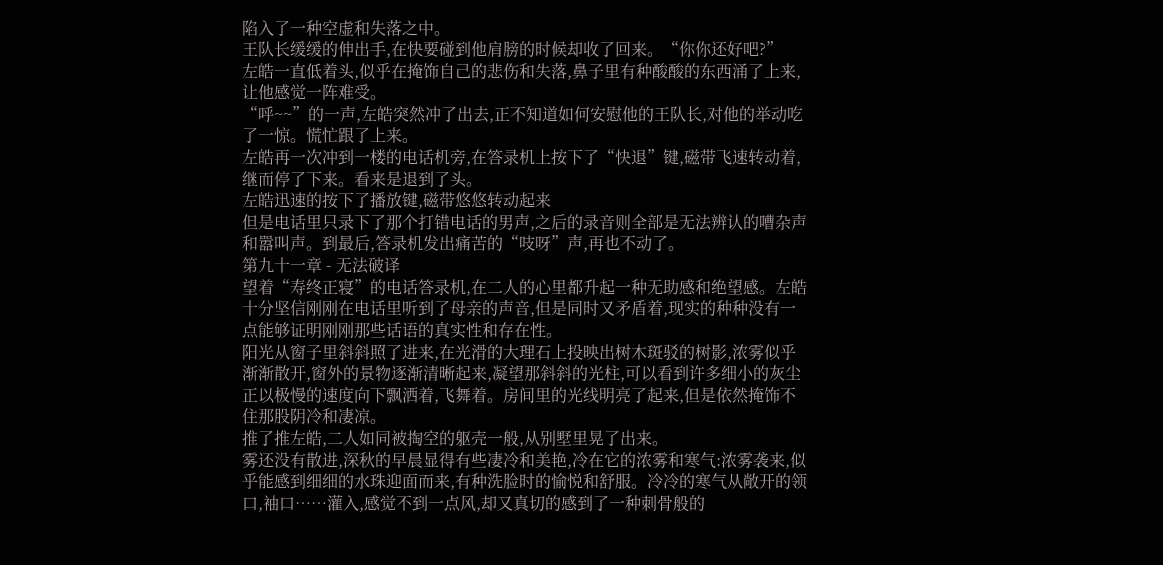陷入了一种空虚和失落之中。
王队长缓缓的伸出手,在快要碰到他肩膀的时候却收了回来。“你你还好吧?”
左皓一直低着头,似乎在掩饰自己的悲伤和失落,鼻子里有种酸酸的东西涌了上来,让他感觉一阵难受。
“呼~~”的一声,左皓突然冲了出去,正不知道如何安慰他的王队长,对他的举动吃了一惊。慌忙跟了上来。
左皓再一次冲到一楼的电话机旁,在答录机上按下了“快退”键,磁带飞速转动着,继而停了下来。看来是退到了头。
左皓迅速的按下了播放键,磁带悠悠转动起来
但是电话里只录下了那个打错电话的男声,之后的录音则全部是无法辨认的嘈杂声和嚣叫声。到最后,答录机发出痛苦的“吱呀”声,再也不动了。
第九十一章 - 无法破译
望着“寿终正寝”的电话答录机,在二人的心里都升起一种无助感和绝望感。左皓十分坚信刚刚在电话里听到了母亲的声音,但是同时又矛盾着,现实的种种没有一点能够证明刚刚那些话语的真实性和存在性。
阳光从窗子里斜斜照了进来,在光滑的大理石上投映出树木斑驳的树影,浓雾似乎渐渐散开,窗外的景物逐渐清晰起来,凝望那斜斜的光柱,可以看到许多细小的灰尘正以极慢的速度向下飘洒着,飞舞着。房间里的光线明亮了起来,但是依然掩饰不住那股阴冷和凄凉。
推了推左皓,二人如同被掏空的躯壳一般,从别墅里晃了出来。
雾还没有散进,深秋的早晨显得有些凄冷和美艳,冷在它的浓雾和寒气:浓雾袭来,似乎能感到细细的水珠迎面而来,有种洗脸时的愉悦和舒服。冷冷的寒气从敞开的领口,袖口……灌入,感觉不到一点风,却又真切的感到了一种刺骨般的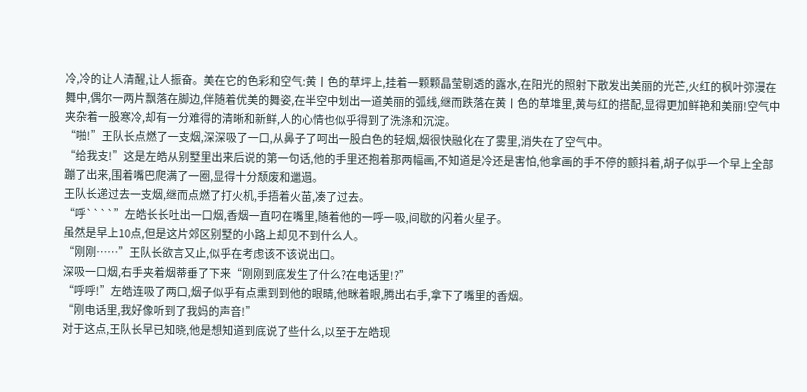冷,冷的让人清醒,让人振奋。美在它的色彩和空气:黄丨色的草坪上,挂着一颗颗晶莹剔透的露水,在阳光的照射下散发出美丽的光芒,火红的枫叶弥漫在舞中,偶尔一两片飘落在脚边,伴随着优美的舞姿,在半空中划出一道美丽的弧线,继而跌落在黄丨色的草堆里,黄与红的搭配,显得更加鲜艳和美丽!空气中夹杂着一股寒冷,却有一分难得的清晰和新鲜,人的心情也似乎得到了洗涤和沉淀。
“啪!”王队长点燃了一支烟,深深吸了一口,从鼻子了呵出一股白色的轻烟,烟很快融化在了雾里,消失在了空气中。
“给我支!”这是左皓从别墅里出来后说的第一句话,他的手里还抱着那两幅画,不知道是冷还是害怕,他拿画的手不停的颤抖着,胡子似乎一个早上全部蹦了出来,围着嘴巴爬满了一圈,显得十分颓废和邋遢。
王队长递过去一支烟,继而点燃了打火机,手捂着火苗,凑了过去。
“呼````”左皓长长吐出一口烟,香烟一直叼在嘴里,随着他的一呼一吸,间歇的闪着火星子。
虽然是早上10点,但是这片郊区别墅的小路上却见不到什么人。
“刚刚……”王队长欲言又止,似乎在考虑该不该说出口。
深吸一口烟,右手夹着烟蒂垂了下来“刚刚到底发生了什么?在电话里!?”
“呼呼!”左皓连吸了两口,烟子似乎有点熏到到他的眼睛,他眯着眼,腾出右手,拿下了嘴里的香烟。
“刚电话里,我好像听到了我妈的声音!”
对于这点,王队长早已知晓,他是想知道到底说了些什么,以至于左皓现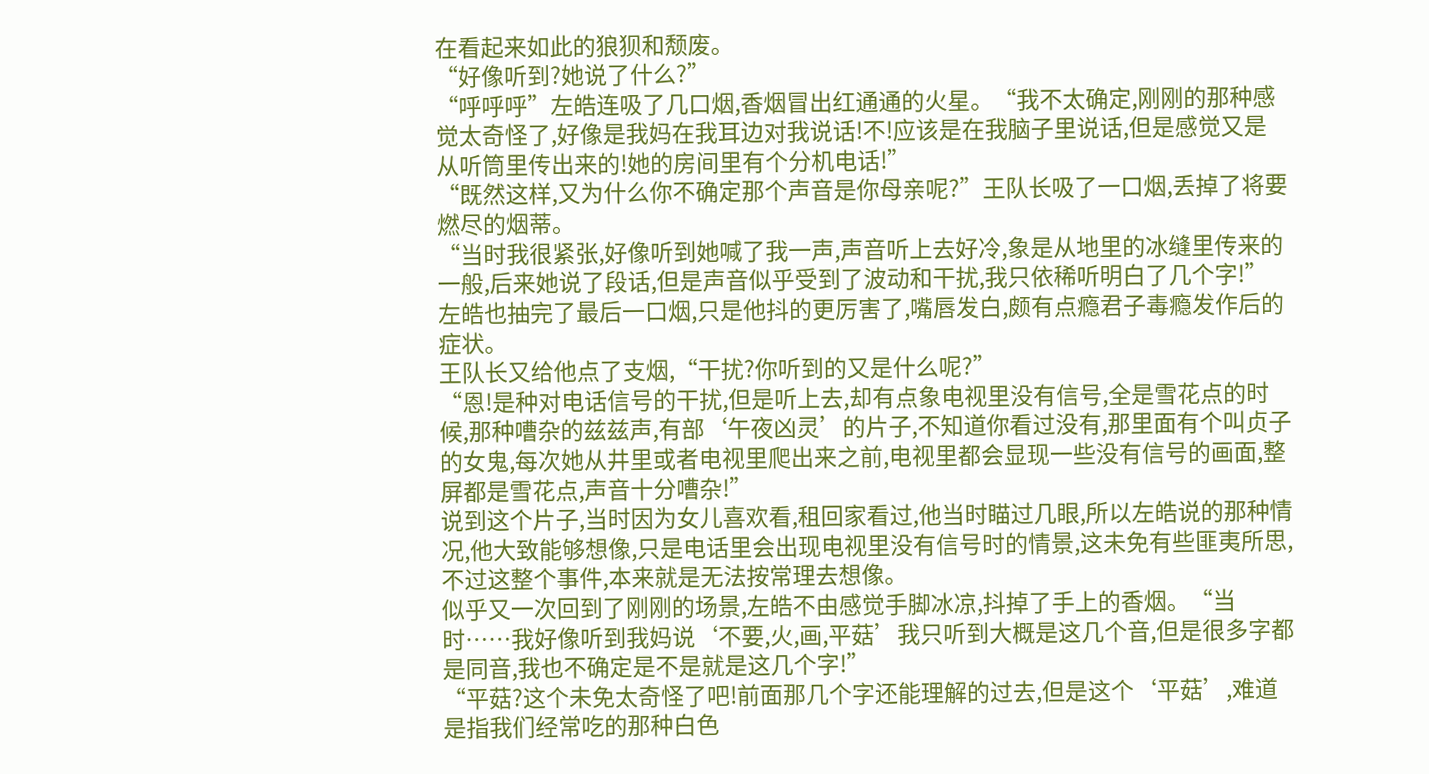在看起来如此的狼狈和颓废。
“好像听到?她说了什么?”
“呼呼呼”左皓连吸了几口烟,香烟冒出红通通的火星。“我不太确定,刚刚的那种感觉太奇怪了,好像是我妈在我耳边对我说话!不!应该是在我脑子里说话,但是感觉又是从听筒里传出来的!她的房间里有个分机电话!”
“既然这样,又为什么你不确定那个声音是你母亲呢?”王队长吸了一口烟,丢掉了将要燃尽的烟蒂。
“当时我很紧张,好像听到她喊了我一声,声音听上去好冷,象是从地里的冰缝里传来的一般,后来她说了段话,但是声音似乎受到了波动和干扰,我只依稀听明白了几个字!”左皓也抽完了最后一口烟,只是他抖的更厉害了,嘴唇发白,颇有点瘾君子毒瘾发作后的症状。
王队长又给他点了支烟,“干扰?你听到的又是什么呢?”
“恩!是种对电话信号的干扰,但是听上去,却有点象电视里没有信号,全是雪花点的时候,那种嘈杂的兹兹声,有部‘午夜凶灵’的片子,不知道你看过没有,那里面有个叫贞子的女鬼,每次她从井里或者电视里爬出来之前,电视里都会显现一些没有信号的画面,整屏都是雪花点,声音十分嘈杂!”
说到这个片子,当时因为女儿喜欢看,租回家看过,他当时瞄过几眼,所以左皓说的那种情况,他大致能够想像,只是电话里会出现电视里没有信号时的情景,这未免有些匪夷所思,不过这整个事件,本来就是无法按常理去想像。
似乎又一次回到了刚刚的场景,左皓不由感觉手脚冰凉,抖掉了手上的香烟。“当时……我好像听到我妈说‘不要,火,画,平菇’我只听到大概是这几个音,但是很多字都是同音,我也不确定是不是就是这几个字!”
“平菇?这个未免太奇怪了吧!前面那几个字还能理解的过去,但是这个‘平菇’,难道是指我们经常吃的那种白色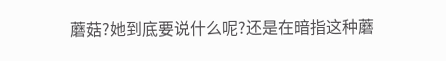蘑菇?她到底要说什么呢?还是在暗指这种蘑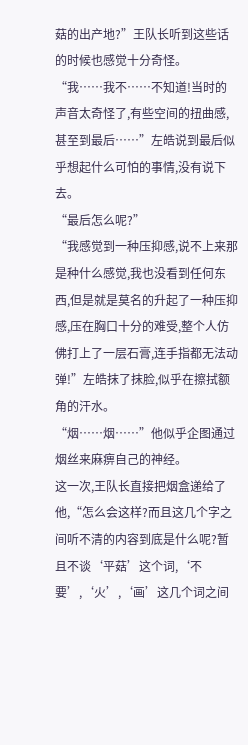菇的出产地?”王队长听到这些话的时候也感觉十分奇怪。
“我……我不……不知道!当时的声音太奇怪了,有些空间的扭曲感,甚至到最后……”左皓说到最后似乎想起什么可怕的事情,没有说下去。
“最后怎么呢?”
“我感觉到一种压抑感,说不上来那是种什么感觉,我也没看到任何东西,但是就是莫名的升起了一种压抑感,压在胸口十分的难受,整个人仿佛打上了一层石膏,连手指都无法动弹!”左皓抹了抹脸,似乎在擦拭额角的汗水。
“烟……烟……”他似乎企图通过烟丝来麻痹自己的神经。
这一次,王队长直接把烟盒递给了他,“怎么会这样?而且这几个字之间听不清的内容到底是什么呢?暂且不谈‘平菇’这个词,‘不要’,‘火’,‘画’这几个词之间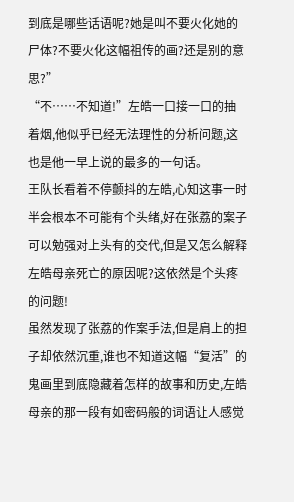到底是哪些话语呢?她是叫不要火化她的尸体?不要火化这幅祖传的画?还是别的意思?”
“不……不知道!”左皓一口接一口的抽着烟,他似乎已经无法理性的分析问题,这也是他一早上说的最多的一句话。
王队长看着不停颤抖的左皓,心知这事一时半会根本不可能有个头绪,好在张荔的案子可以勉强对上头有的交代,但是又怎么解释左皓母亲死亡的原因呢?这依然是个头疼的问题!
虽然发现了张荔的作案手法,但是肩上的担子却依然沉重,谁也不知道这幅“复活”的鬼画里到底隐藏着怎样的故事和历史,左皓母亲的那一段有如密码般的词语让人感觉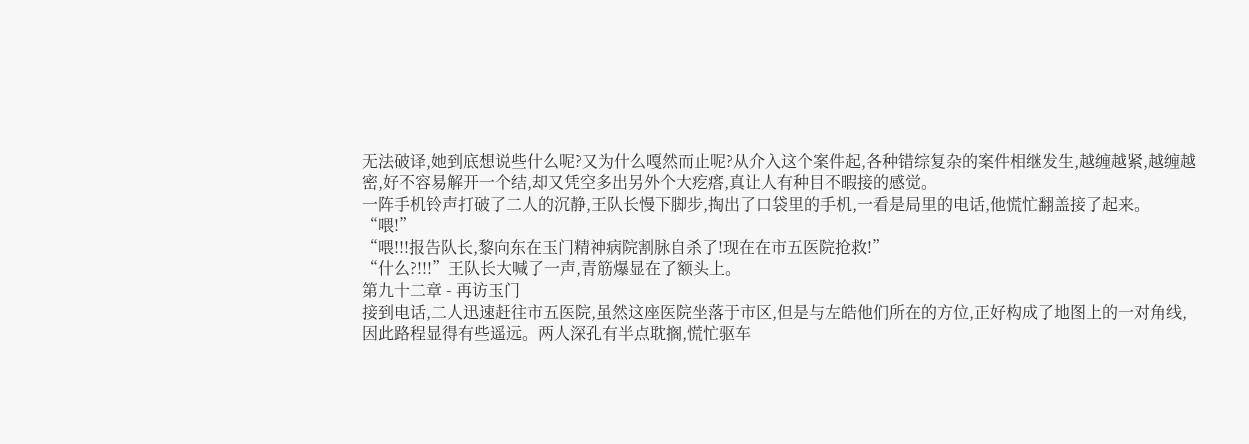无法破译,她到底想说些什么呢?又为什么嘎然而止呢?从介入这个案件起,各种错综复杂的案件相继发生,越缠越紧,越缠越密,好不容易解开一个结,却又凭空多出另外个大疙瘩,真让人有种目不暇接的感觉。
一阵手机铃声打破了二人的沉静,王队长慢下脚步,掏出了口袋里的手机,一看是局里的电话,他慌忙翻盖接了起来。
“喂!”
“喂!!!报告队长,黎向东在玉门精神病院割脉自杀了!现在在市五医院抢救!”
“什么?!!!”王队长大喊了一声,青筋爆显在了额头上。
第九十二章 - 再访玉门
接到电话,二人迅速赶往市五医院,虽然这座医院坐落于市区,但是与左皓他们所在的方位,正好构成了地图上的一对角线,因此路程显得有些遥远。两人深孔有半点耽搁,慌忙驱车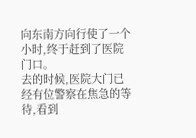向东南方向行使了一个小时,终于赶到了医院门口。
去的时候,医院大门已经有位警察在焦急的等待,看到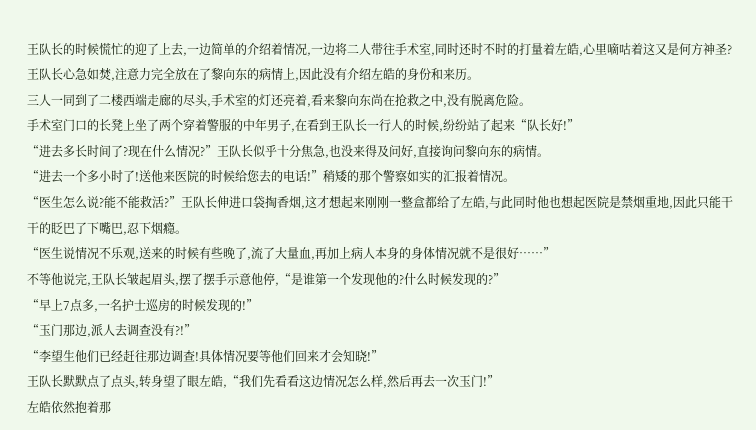王队长的时候慌忙的迎了上去,一边简单的介绍着情况,一边将二人带往手术室,同时还时不时的打量着左皓,心里嘀咕着这又是何方神圣?王队长心急如焚,注意力完全放在了黎向东的病情上,因此没有介绍左皓的身份和来历。
三人一同到了二楼西端走廊的尽头,手术室的灯还亮着,看来黎向东尚在抢救之中,没有脱离危险。
手术室门口的长凳上坐了两个穿着警服的中年男子,在看到王队长一行人的时候,纷纷站了起来“队长好!”
“进去多长时间了?现在什么情况?”王队长似乎十分焦急,也没来得及问好,直接询问黎向东的病情。
“进去一个多小时了!送他来医院的时候给您去的电话!”稍矮的那个警察如实的汇报着情况。
“医生怎么说?能不能救活?”王队长伸进口袋掏香烟,这才想起来刚刚一整盒都给了左皓,与此同时他也想起医院是禁烟重地,因此只能干干的眨巴了下嘴巴,忍下烟瘾。
“医生说情况不乐观,送来的时候有些晚了,流了大量血,再加上病人本身的身体情况就不是很好……”
不等他说完,王队长皱起眉头,摆了摆手示意他停,“是谁第一个发现他的?什么时候发现的?”
“早上7点多,一名护士巡房的时候发现的!”
“玉门那边,派人去调查没有?!”
“李望生他们已经赶往那边调查!具体情况要等他们回来才会知晓!”
王队长默默点了点头,转身望了眼左皓,“我们先看看这边情况怎么样,然后再去一次玉门!”
左皓依然抱着那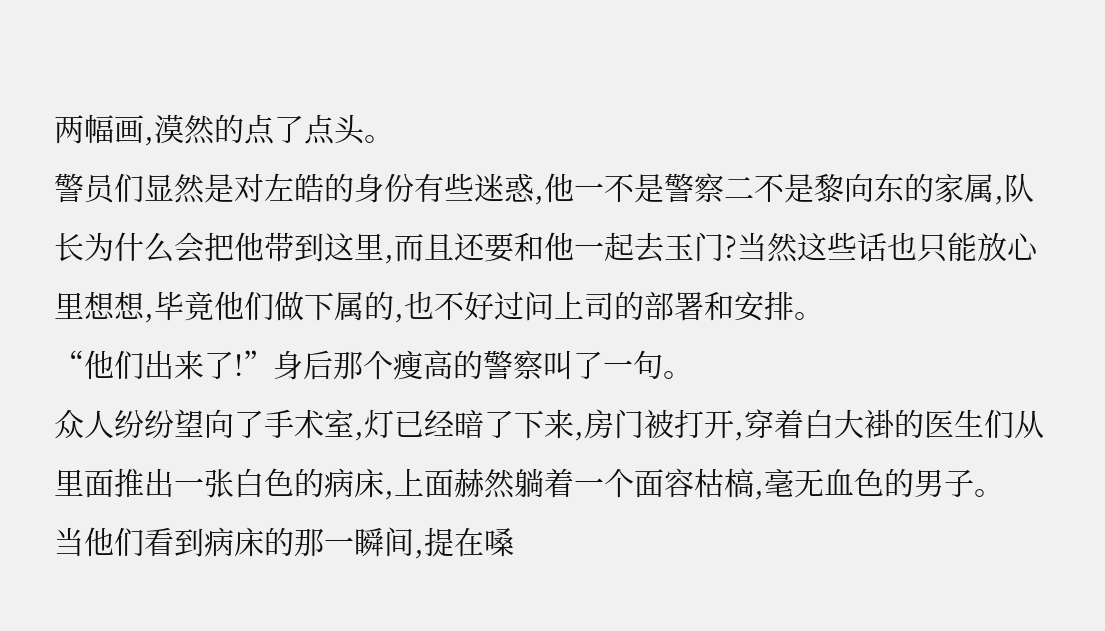两幅画,漠然的点了点头。
警员们显然是对左皓的身份有些迷惑,他一不是警察二不是黎向东的家属,队长为什么会把他带到这里,而且还要和他一起去玉门?当然这些话也只能放心里想想,毕竟他们做下属的,也不好过问上司的部署和安排。
“他们出来了!”身后那个瘦高的警察叫了一句。
众人纷纷望向了手术室,灯已经暗了下来,房门被打开,穿着白大褂的医生们从里面推出一张白色的病床,上面赫然躺着一个面容枯槁,毫无血色的男子。
当他们看到病床的那一瞬间,提在嗓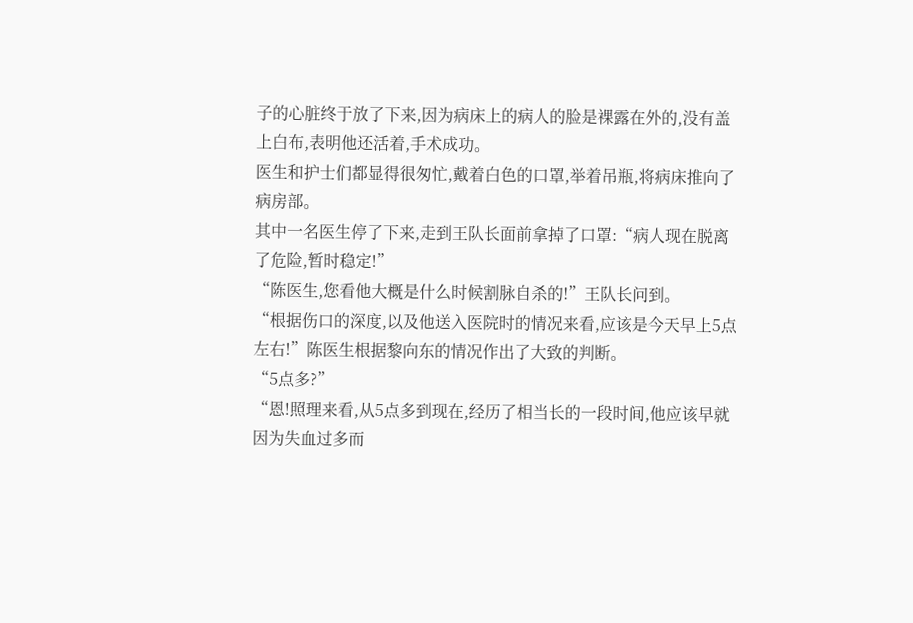子的心脏终于放了下来,因为病床上的病人的脸是裸露在外的,没有盖上白布,表明他还活着,手术成功。
医生和护士们都显得很匆忙,戴着白色的口罩,举着吊瓶,将病床推向了病房部。
其中一名医生停了下来,走到王队长面前拿掉了口罩:“病人现在脱离了危险,暂时稳定!”
“陈医生,您看他大概是什么时候割脉自杀的!”王队长问到。
“根据伤口的深度,以及他送入医院时的情况来看,应该是今天早上5点左右!”陈医生根据黎向东的情况作出了大致的判断。
“5点多?”
“恩!照理来看,从5点多到现在,经历了相当长的一段时间,他应该早就因为失血过多而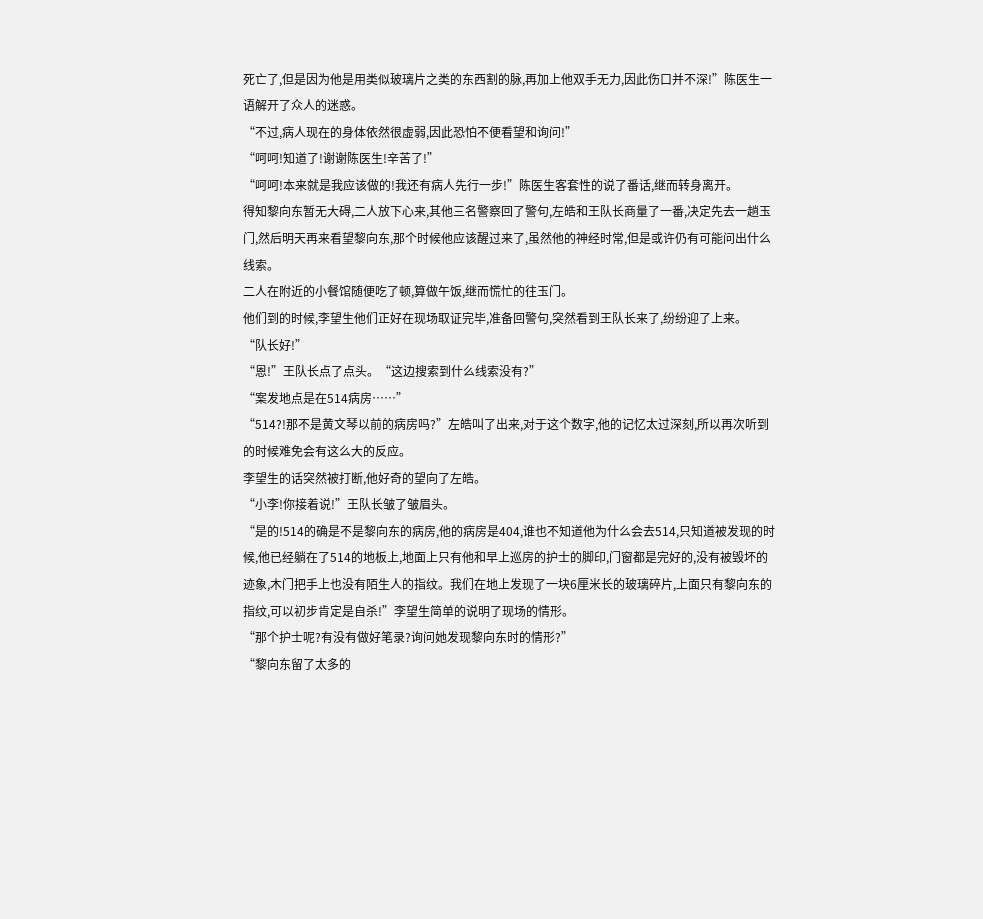死亡了,但是因为他是用类似玻璃片之类的东西割的脉,再加上他双手无力,因此伤口并不深!”陈医生一语解开了众人的迷惑。
“不过,病人现在的身体依然很虚弱,因此恐怕不便看望和询问!”
“呵呵!知道了!谢谢陈医生!辛苦了!”
“呵呵!本来就是我应该做的!我还有病人先行一步!”陈医生客套性的说了番话,继而转身离开。
得知黎向东暂无大碍,二人放下心来,其他三名警察回了警句,左皓和王队长商量了一番,决定先去一趟玉门,然后明天再来看望黎向东,那个时候他应该醒过来了,虽然他的神经时常,但是或许仍有可能问出什么线索。
二人在附近的小餐馆随便吃了顿,算做午饭,继而慌忙的往玉门。
他们到的时候,李望生他们正好在现场取证完毕,准备回警句,突然看到王队长来了,纷纷迎了上来。
“队长好!”
“恩!”王队长点了点头。“这边搜索到什么线索没有?”
“案发地点是在514病房……”
“514?!那不是黄文琴以前的病房吗?”左皓叫了出来,对于这个数字,他的记忆太过深刻,所以再次听到的时候难免会有这么大的反应。
李望生的话突然被打断,他好奇的望向了左皓。
“小李!你接着说!”王队长皱了皱眉头。
“是的!514的确是不是黎向东的病房,他的病房是404,谁也不知道他为什么会去514,只知道被发现的时候,他已经躺在了514的地板上,地面上只有他和早上巡房的护士的脚印,门窗都是完好的,没有被毁坏的迹象,木门把手上也没有陌生人的指纹。我们在地上发现了一块6厘米长的玻璃碎片,上面只有黎向东的指纹,可以初步肯定是自杀!”李望生简单的说明了现场的情形。
“那个护士呢?有没有做好笔录?询问她发现黎向东时的情形?”
“黎向东留了太多的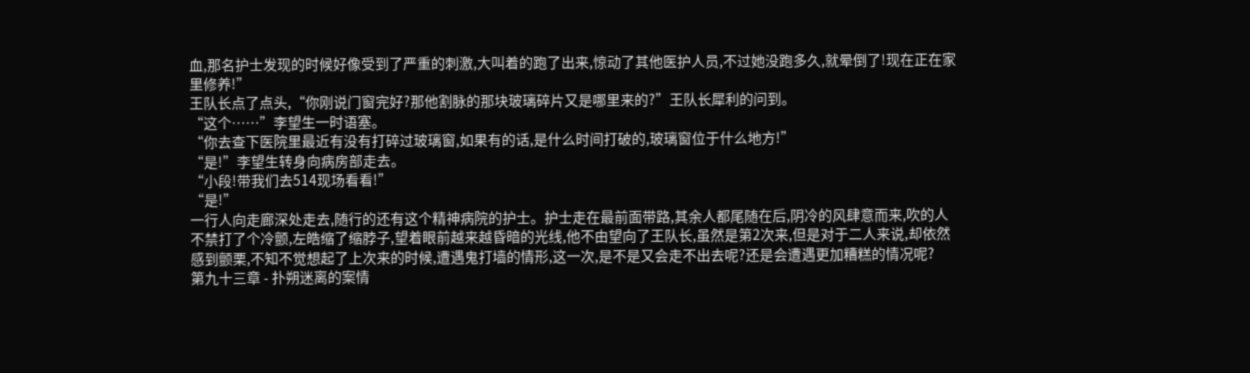血,那名护士发现的时候好像受到了严重的刺激,大叫着的跑了出来,惊动了其他医护人员,不过她没跑多久,就晕倒了!现在正在家里修养!”
王队长点了点头,“你刚说门窗完好?那他割脉的那块玻璃碎片又是哪里来的?”王队长犀利的问到。
“这个……”李望生一时语塞。
“你去查下医院里最近有没有打碎过玻璃窗,如果有的话,是什么时间打破的,玻璃窗位于什么地方!”
“是!”李望生转身向病房部走去。
“小段!带我们去514现场看看!”
“是!”
一行人向走廊深处走去,随行的还有这个精神病院的护士。护士走在最前面带路,其余人都尾随在后,阴冷的风肆意而来,吹的人不禁打了个冷颤,左皓缩了缩脖子,望着眼前越来越昏暗的光线,他不由望向了王队长,虽然是第2次来,但是对于二人来说,却依然感到颤栗,不知不觉想起了上次来的时候,遭遇鬼打墙的情形,这一次,是不是又会走不出去呢?还是会遭遇更加糟糕的情况呢?
第九十三章 - 扑朔迷离的案情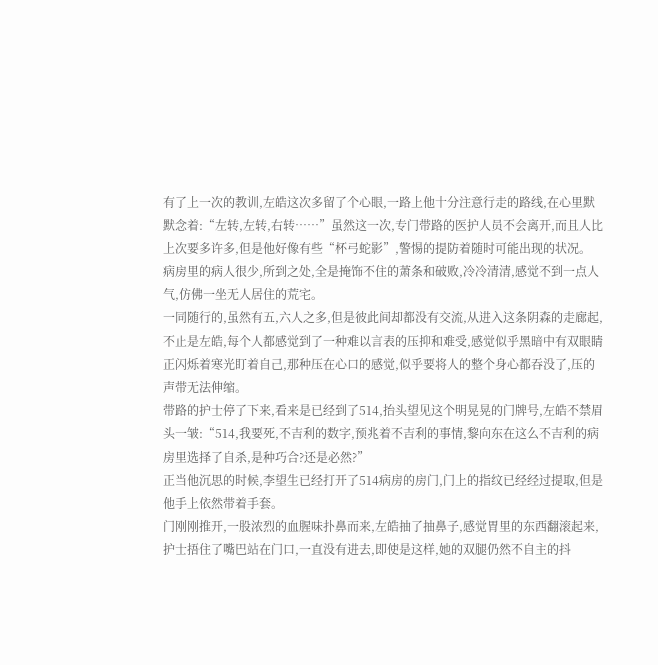有了上一次的教训,左皓这次多留了个心眼,一路上他十分注意行走的路线,在心里默默念着:“左转,左转,右转……”虽然这一次,专门带路的医护人员不会离开,而且人比上次要多许多,但是他好像有些“杯弓蛇影”,警惕的提防着随时可能出现的状况。
病房里的病人很少,所到之处,全是掩饰不住的萧条和破败,冷冷清清,感觉不到一点人气,仿佛一坐无人居住的荒宅。
一同随行的,虽然有五,六人之多,但是彼此间却都没有交流,从进入这条阴森的走廊起,不止是左皓,每个人都感觉到了一种难以言表的压抑和难受,感觉似乎黑暗中有双眼睛正闪烁着寒光盯着自己,那种压在心口的感觉,似乎要将人的整个身心都吞没了,压的声带无法伸缩。
带路的护士停了下来,看来是已经到了514,抬头望见这个明晃晃的门牌号,左皓不禁眉头一皱:“514,我要死,不吉利的数字,预兆着不吉利的事情,黎向东在这么不吉利的病房里选择了自杀,是种巧合?还是必然?”
正当他沉思的时候,李望生已经打开了514病房的房门,门上的指纹已经经过提取,但是他手上依然带着手套。
门刚刚推开,一股浓烈的血腥味扑鼻而来,左皓抽了抽鼻子,感觉胃里的东西翻滚起来,护士捂住了嘴巴站在门口,一直没有进去,即使是这样,她的双腿仍然不自主的抖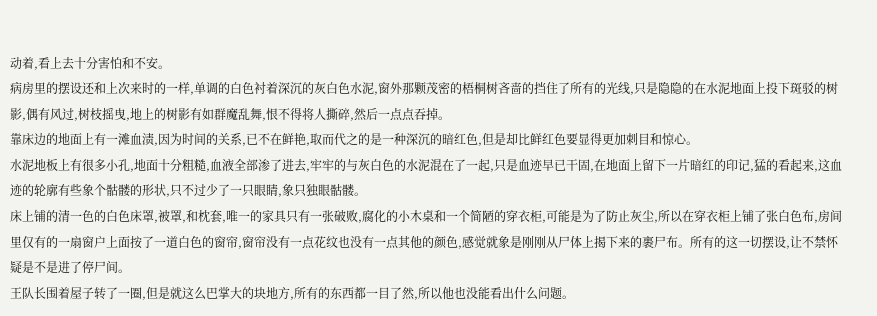动着,看上去十分害怕和不安。
病房里的摆设还和上次来时的一样,单调的白色衬着深沉的灰白色水泥,窗外那颗茂密的梧桐树吝啬的挡住了所有的光线,只是隐隐的在水泥地面上投下斑驳的树影,偶有风过,树枝摇曳,地上的树影有如群魔乱舞,恨不得将人撕碎,然后一点点吞掉。
靠床边的地面上有一滩血渍,因为时间的关系,已不在鲜艳,取而代之的是一种深沉的暗红色,但是却比鲜红色要显得更加刺目和惊心。
水泥地板上有很多小孔,地面十分粗糙,血液全部渗了进去,牢牢的与灰白色的水泥混在了一起,只是血迹早已干固,在地面上留下一片暗红的印记,猛的看起来,这血迹的轮廓有些象个骷髅的形状,只不过少了一只眼睛,象只独眼骷髅。
床上铺的清一色的白色床罩,被罩,和枕套,唯一的家具只有一张破败,腐化的小木桌和一个简陋的穿衣柜,可能是为了防止灰尘,所以在穿衣柜上铺了张白色布,房间里仅有的一扇窗户上面按了一道白色的窗帘,窗帘没有一点花纹也没有一点其他的颜色,感觉就象是刚刚从尸体上揭下来的裹尸布。所有的这一切摆设,让不禁怀疑是不是进了停尸间。
王队长围着屋子转了一圈,但是就这么巴掌大的块地方,所有的东西都一目了然,所以他也没能看出什么问题。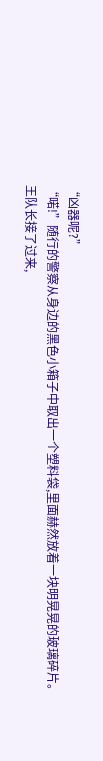“凶器呢?”
“喏!”随行的警察从身边的黑色小箱子中取出一个塑料袋,里面赫然放着一块明晃晃的玻璃碎片。
王队长接了过来,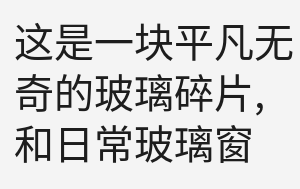这是一块平凡无奇的玻璃碎片,和日常玻璃窗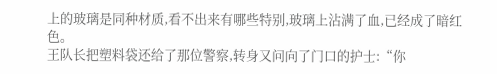上的玻璃是同种材质,看不出来有哪些特别,玻璃上沾满了血,已经成了暗红色。
王队长把塑料袋还给了那位警察,转身又问向了门口的护士:“你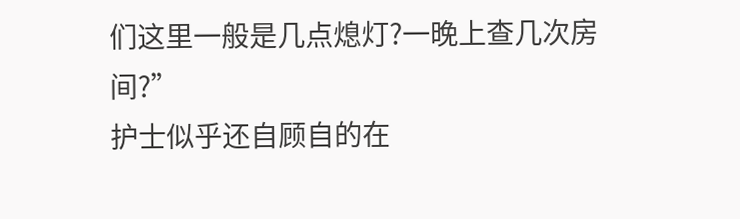们这里一般是几点熄灯?一晚上查几次房间?”
护士似乎还自顾自的在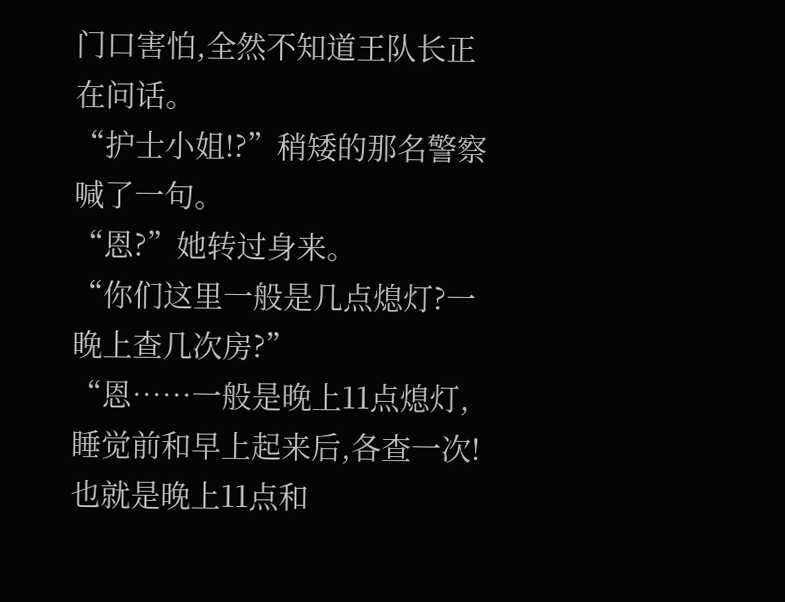门口害怕,全然不知道王队长正在问话。
“护士小姐!?”稍矮的那名警察喊了一句。
“恩?”她转过身来。
“你们这里一般是几点熄灯?一晚上查几次房?”
“恩……一般是晚上11点熄灯,睡觉前和早上起来后,各查一次!也就是晚上11点和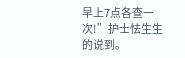早上7点各查一次!”护士怯生生的说到。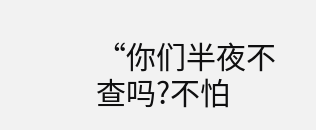“你们半夜不查吗?不怕